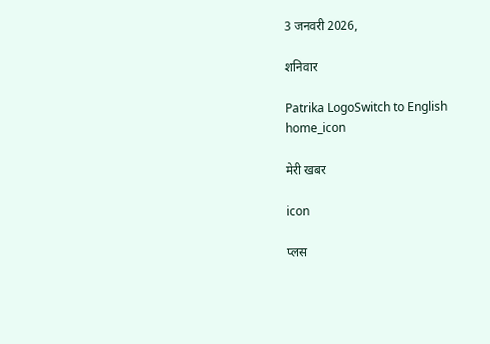3 जनवरी 2026,

शनिवार

Patrika LogoSwitch to English
home_icon

मेरी खबर

icon

प्लस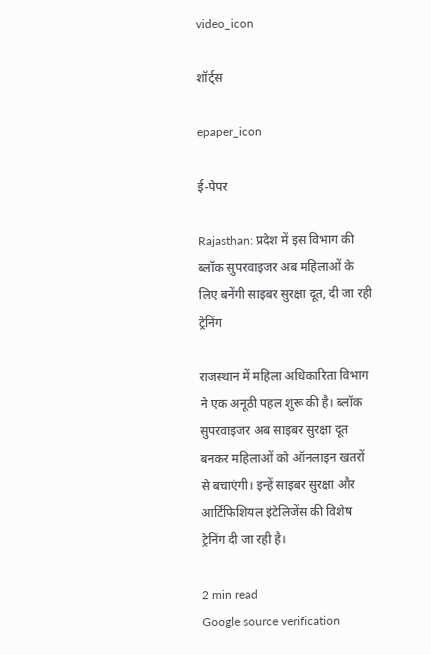video_icon

शॉर्ट्स

epaper_icon

ई-पेपर

Rajasthan: प्रदेश में इस विभाग की ब्लॉक सुपरवाइजर अब महिलाओं के लिए बनेंगी साइबर सुरक्षा दूत, दी जा रही ट्रेनिंग

राजस्थान में महिला अधिकारिता विभाग ने एक अनूठी पहल शुरू की है। ब्लॉक सुपरवाइजर अब साइबर सुरक्षा दूत बनकर महिलाओं को ऑनलाइन खतरों से बचाएंगी। इन्हें साइबर सुरक्षा और आर्टिफिशियल इंटेलिजेंस की विशेष ट्रेनिंग दी जा रही है।

2 min read
Google source verification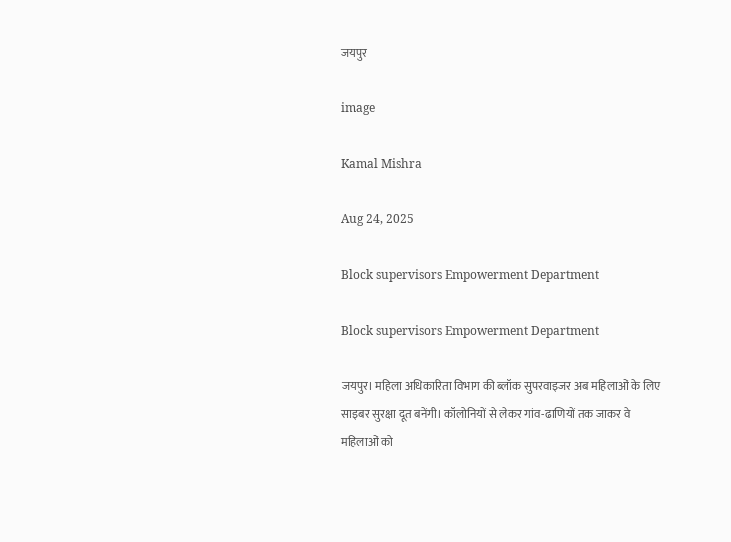जयपुर

image

Kamal Mishra

Aug 24, 2025

Block supervisors Empowerment Department

Block supervisors Empowerment Department

जयपुर। महिला अधिकारिता विभाग की ब्लॉक सुपरवाइजर अब महिलाओं के लिए साइबर सुरक्षा दूत बनेंगी। कॉलोनियों से लेकर गांव-ढाणियों तक जाकर वे महिलाओं को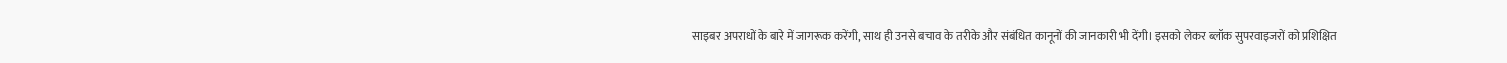साइबर अपराधों के बारे में जागरूक करेंगी, साथ ही उनसे बचाव के तरीके और संबंधित कानूनों की जानकारी भी देंगी। इसको लेकर ब्लॉक सुपरवाइजरों को प्रशिक्षित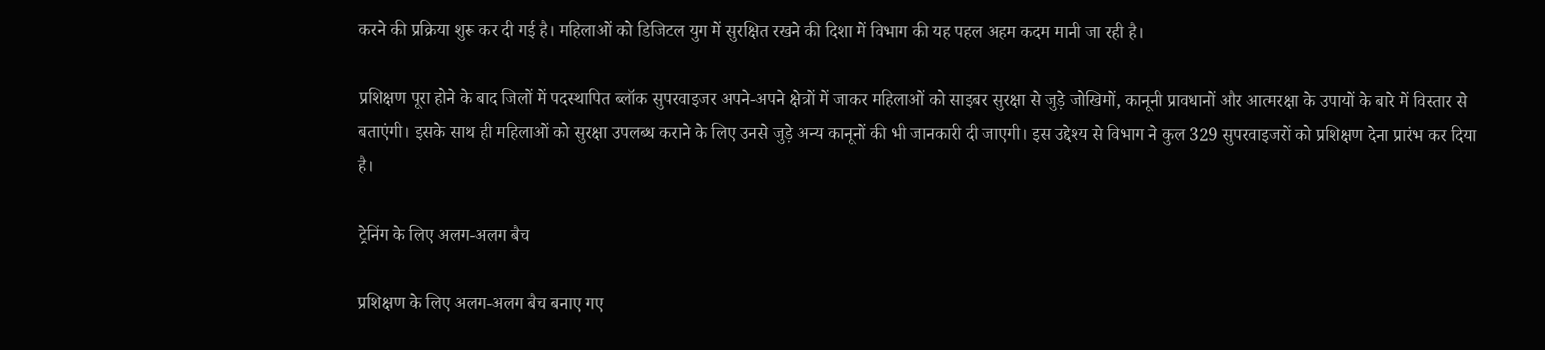करने की प्रक्रिया शुरू कर दी गई है। महिलाओं को डिजिटल युग में सुरक्षित रखने की दिशा में विभाग की यह पहल अहम कदम मानी जा रही है।

प्रशिक्षण पूरा होने के बाद जिलों में पदस्थापित ब्लॉक सुपरवाइजर अपने-अपने क्षेत्रों में जाकर महिलाओं को साइबर सुरक्षा से जुड़े जोखिमों, कानूनी प्रावधानों और आत्मरक्षा के उपायों के बारे में विस्तार से बताएंगी। इसके साथ ही महिलाओं को सुरक्षा उपलब्ध कराने के लिए उनसे जुड़े अन्य कानूनों की भी जानकारी दी जाएगी। इस उद्देश्य से विभाग ने कुल 329 सुपरवाइजरों को प्रशिक्षण देना प्रारंभ कर दिया है।

ट्रेनिंग के लिए अलग-अलग बैच

प्रशिक्षण के लिए अलग-अलग बैच बनाए गए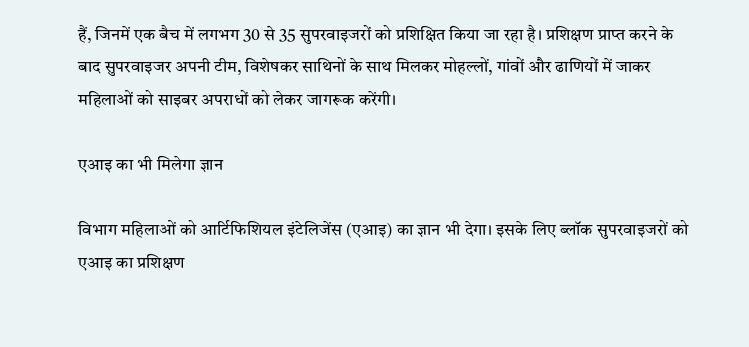हैं, जिनमें एक बैच में लगभग 30 से 35 सुपरवाइजरों को प्रशिक्षित किया जा रहा है। प्रशिक्षण प्राप्त करने के बाद सुपरवाइजर अपनी टीम, विशेषकर साथिनों के साथ मिलकर मोहल्लों, गांवों और ढाणियों में जाकर महिलाओं को साइबर अपराधों को लेकर जागरूक करेंगी।

एआइ का भी मिलेगा ज्ञान

विभाग महिलाओं को आर्टिफिशियल इंटेलिजेंस (एआइ) का ज्ञान भी देगा। इसके लिए ब्लॉक सुपरवाइजरों को एआइ का प्रशिक्षण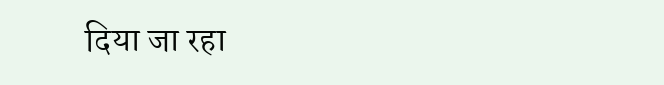दिया जा रहा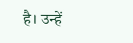है। उन्हें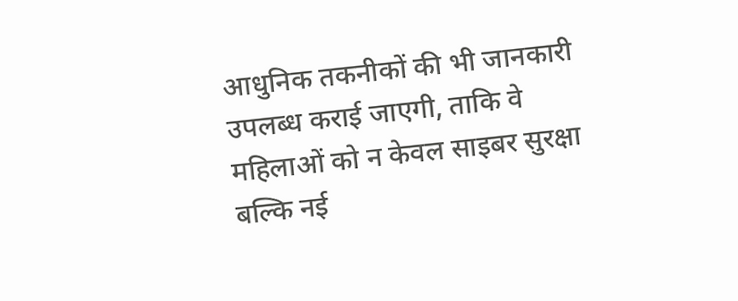आधुनिक तकनीकों की भी जानकारी उपलब्ध कराई जाएगी, ताकि वे महिलाओं को न केवल साइबर सुरक्षा बल्कि नई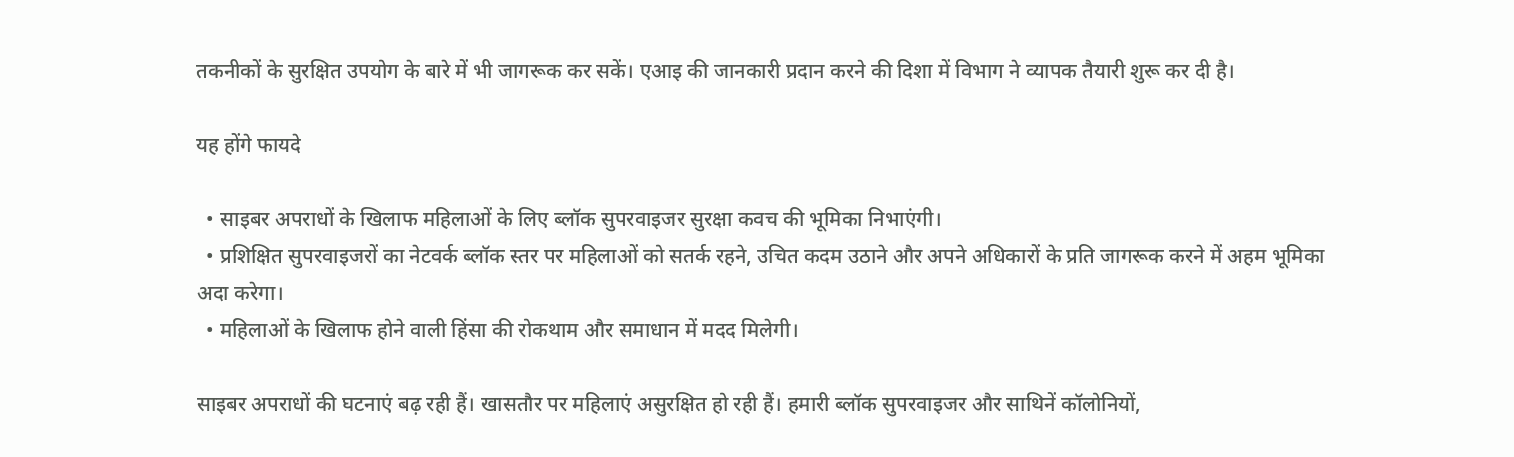तकनीकों के सुरक्षित उपयोग के बारे में भी जागरूक कर सकें। एआइ की जानकारी प्रदान करने की दिशा में विभाग ने व्यापक तैयारी शुरू कर दी है।

यह होंगे फायदे

  • साइबर अपराधों के खिलाफ महिलाओं के लिए ब्लॉक सुपरवाइजर सुरक्षा कवच की भूमिका निभाएंगी।
  • प्रशिक्षित सुपरवाइजरों का नेटवर्क ब्लॉक स्तर पर महिलाओं को सतर्क रहने, उचित कदम उठाने और अपने अधिकारों के प्रति जागरूक करने में अहम भूमिका अदा करेगा।
  • महिलाओं के खिलाफ होने वाली हिंसा की रोकथाम और समाधान में मदद मिलेगी।

साइबर अपराधों की घटनाएं बढ़ रही हैं। खासतौर पर महिलाएं असुरक्षित हो रही हैं। हमारी ब्लॉक सुपरवाइजर और साथिनें कॉलोनियों,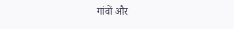गांवों और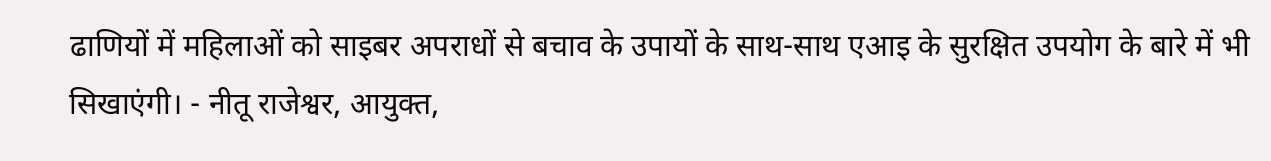ढाणियों में महिलाओं को साइबर अपराधों से बचाव के उपायों के साथ-साथ एआइ के सुरक्षित उपयोग के बारे में भी सिखाएंगी। - नीतू राजेश्वर, आयुक्त,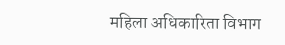महिला अधिकारिता विभाग